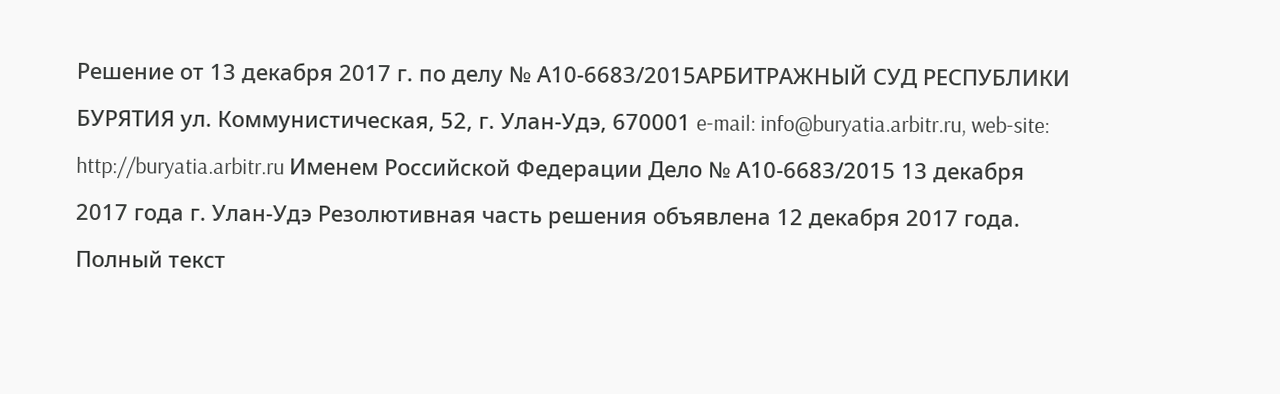Решение от 13 декабря 2017 г. по делу № А10-6683/2015АРБИТРАЖНЫЙ СУД РЕСПУБЛИКИ БУРЯТИЯ ул. Коммунистическая, 52, г. Улан-Удэ, 670001 e-mail: info@buryatia.arbitr.ru, web-site: http://buryatia.arbitr.ru Именем Российской Федерации Дело № А10-6683/2015 13 декабря 2017 года г. Улан-Удэ Резолютивная часть решения объявлена 12 декабря 2017 года. Полный текст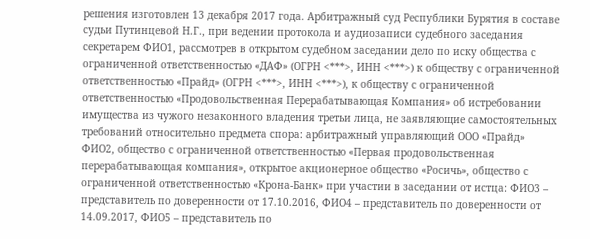решения изготовлен 13 декабря 2017 года. Арбитражный суд Республики Бурятия в составе судьи Путинцевой Н.Г., при ведении протокола и аудиозаписи судебного заседания секретарем ФИО1, рассмотрев в открытом судебном заседании дело по иску общества с ограниченной ответственностью «ДАФ» (ОГРН <***>, ИНН <***>) к обществу с ограниченной ответственностью «Прайд» (ОГРН <***>, ИНН <***>), к обществу с ограниченной ответственностью «Продовольственная Перерабатывающая Компания» об истребовании имущества из чужого незаконного владения третьи лица, не заявляющие самостоятельных требований относительно предмета спора: арбитражный управляющий ООО «Прайд» ФИО2, общество с ограниченной ответственностью «Первая продовольственная перерабатывающая компания», открытое акционерное общество «Росичь», общество с ограниченной ответственностью «Крона-Банк» при участии в заседании от истца: ФИО3 – представитель по доверенности от 17.10.2016, ФИО4 – представитель по доверенности от 14.09.2017, ФИО5 – представитель по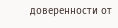доверенности от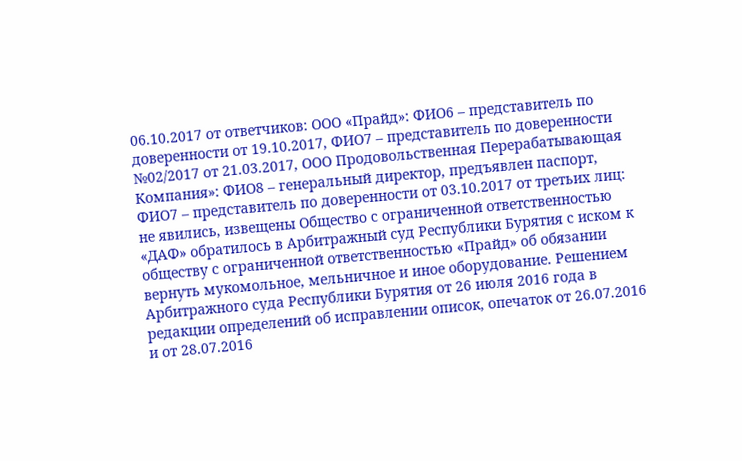06.10.2017 от ответчиков: ООО «Прайд»: ФИО6 – представитель по доверенности от 19.10.2017, ФИО7 – представитель по доверенности №02/2017 от 21.03.2017, ООО Продовольственная Перерабатывающая Компания»: ФИО8 – генеральный директор, предъявлен паспорт, ФИО7 – представитель по доверенности от 03.10.2017 от третьих лиц: не явились, извещены Общество с ограниченной ответственностью «ДАФ» обратилось в Арбитражный суд Республики Бурятия с иском к обществу с ограниченной ответственностью «Прайд» об обязании вернуть мукомольное, мельничное и иное оборудование. Решением Арбитражного суда Республики Бурятия от 26 июля 2016 года в редакции определений об исправлении описок, опечаток от 26.07.2016 и от 28.07.2016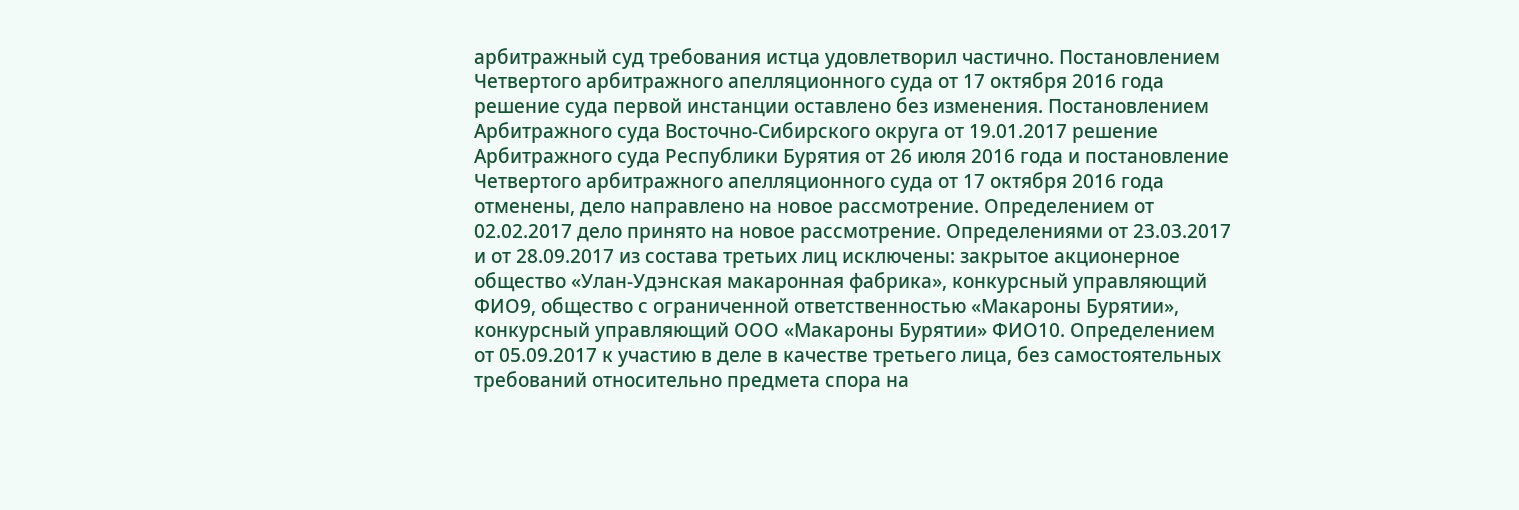арбитражный суд требования истца удовлетворил частично. Постановлением Четвертого арбитражного апелляционного суда от 17 октября 2016 года решение суда первой инстанции оставлено без изменения. Постановлением Арбитражного суда Восточно-Сибирского округа от 19.01.2017 решение Арбитражного суда Республики Бурятия от 26 июля 2016 года и постановление Четвертого арбитражного апелляционного суда от 17 октября 2016 года отменены, дело направлено на новое рассмотрение. Определением от 02.02.2017 дело принято на новое рассмотрение. Определениями от 23.03.2017 и от 28.09.2017 из состава третьих лиц исключены: закрытое акционерное общество «Улан-Удэнская макаронная фабрика», конкурсный управляющий ФИО9, общество с ограниченной ответственностью «Макароны Бурятии», конкурсный управляющий ООО «Макароны Бурятии» ФИО10. Определением от 05.09.2017 к участию в деле в качестве третьего лица, без самостоятельных требований относительно предмета спора на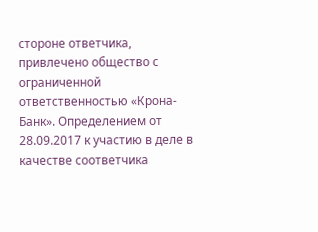стороне ответчика, привлечено общество с ограниченной ответственностью «Крона-Банк». Определением от 28.09.2017 к участию в деле в качестве соответчика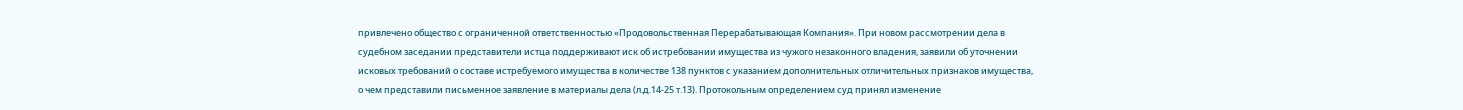привлечено общество с ограниченной ответственностью «Продовольственная Перерабатывающая Компания». При новом рассмотрении дела в судебном заседании представители истца поддерживают иск об истребовании имущества из чужого незаконного владения, заявили об уточнении исковых требований о составе истребуемого имущества в количестве 138 пунктов с указанием дополнительных отличительных признаков имущества, о чем представили письменное заявление в материалы дела (л.д.14-25 т.13). Протокольным определением суд принял изменение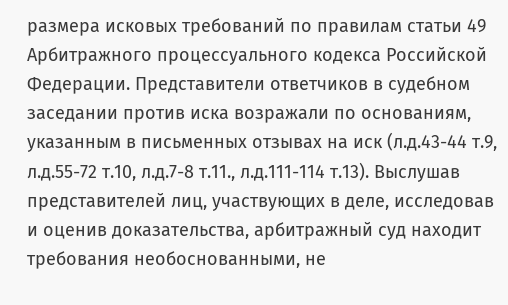размера исковых требований по правилам статьи 49 Арбитражного процессуального кодекса Российской Федерации. Представители ответчиков в судебном заседании против иска возражали по основаниям, указанным в письменных отзывах на иск (л.д.43-44 т.9, л.д.55-72 т.10, л.д.7-8 т.11., л.д.111-114 т.13). Выслушав представителей лиц, участвующих в деле, исследовав и оценив доказательства, арбитражный суд находит требования необоснованными, не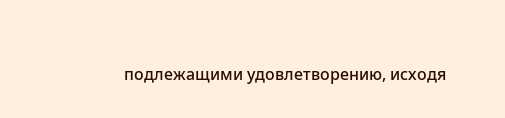подлежащими удовлетворению, исходя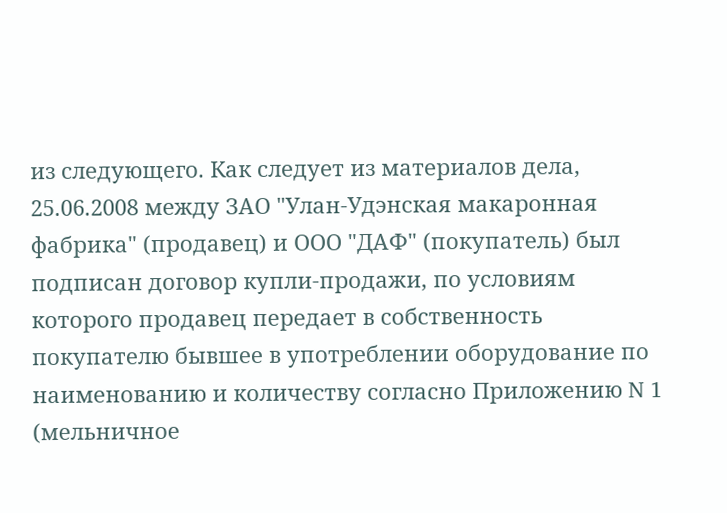из следующего. Как следует из материалов дела, 25.06.2008 между ЗАО "Улан-Удэнская макаронная фабрика" (продавец) и ООО "ДАФ" (покупатель) был подписан договор купли-продажи, по условиям которого продавец передает в собственность покупателю бывшее в употреблении оборудование по наименованию и количеству согласно Приложению N 1 (мельничное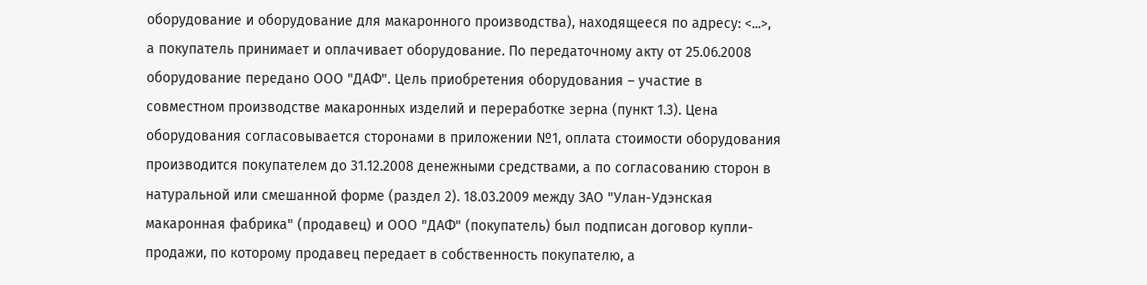оборудование и оборудование для макаронного производства), находящееся по адресу: <...>, а покупатель принимает и оплачивает оборудование. По передаточному акту от 25.06.2008 оборудование передано ООО "ДАФ". Цель приобретения оборудования – участие в совместном производстве макаронных изделий и переработке зерна (пункт 1.3). Цена оборудования согласовывается сторонами в приложении №1, оплата стоимости оборудования производится покупателем до 31.12.2008 денежными средствами, а по согласованию сторон в натуральной или смешанной форме (раздел 2). 18.03.2009 между ЗАО "Улан-Удэнская макаронная фабрика" (продавец) и ООО "ДАФ" (покупатель) был подписан договор купли-продажи, по которому продавец передает в собственность покупателю, а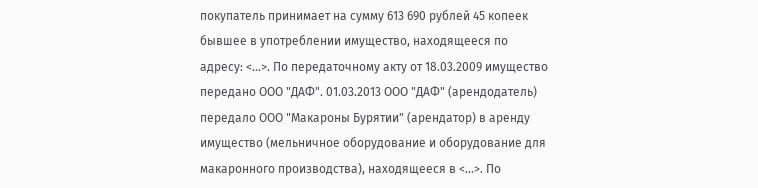покупатель принимает на сумму 613 690 рублей 45 копеек бывшее в употреблении имущество, находящееся по адресу: <...>. По передаточному акту от 18.03.2009 имущество передано ООО "ДАФ". 01.03.2013 ООО "ДАФ" (арендодатель) передало ООО "Макароны Бурятии" (арендатор) в аренду имущество (мельничное оборудование и оборудование для макаронного производства), находящееся в <...>. По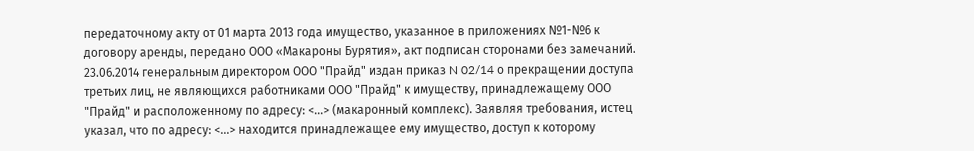передаточному акту от 01 марта 2013 года имущество, указанное в приложениях №1-№6 к договору аренды, передано ООО «Макароны Бурятия», акт подписан сторонами без замечаний. 23.06.2014 генеральным директором ООО "Прайд" издан приказ N 02/14 о прекращении доступа третьих лиц, не являющихся работниками ООО "Прайд" к имуществу, принадлежащему ООО "Прайд" и расположенному по адресу: <...> (макаронный комплекс). Заявляя требования, истец указал, что по адресу: <...> находится принадлежащее ему имущество, доступ к которому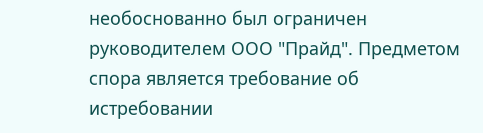необоснованно был ограничен руководителем ООО "Прайд". Предметом спора является требование об истребовании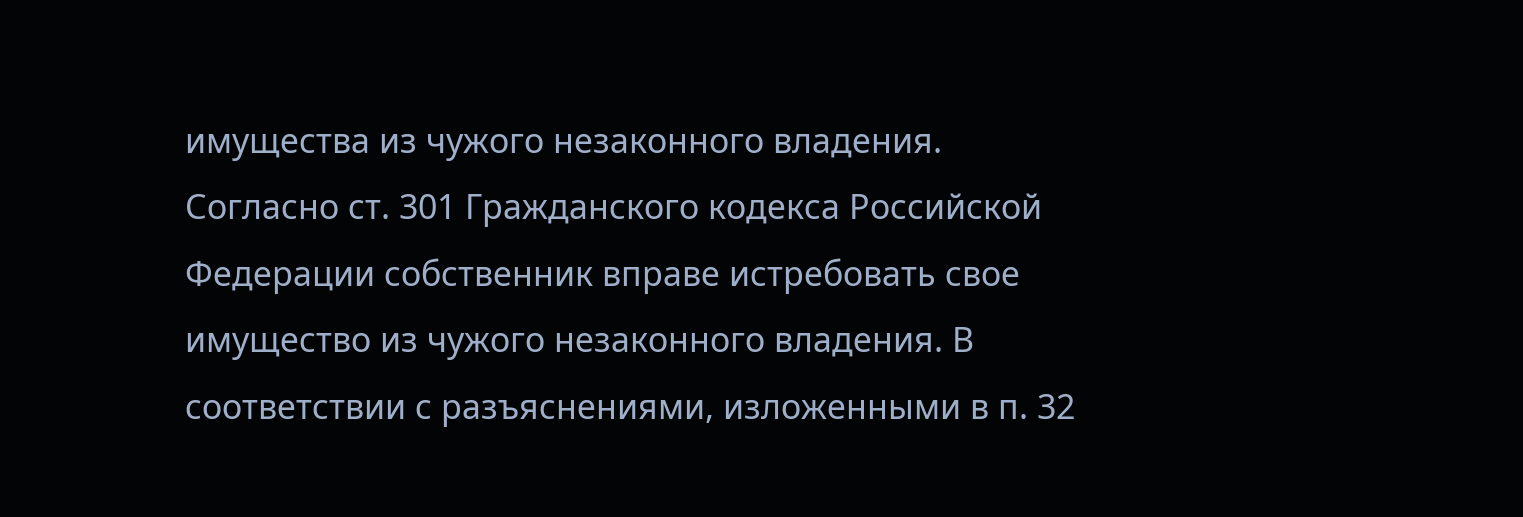имущества из чужого незаконного владения. Согласно ст. 301 Гражданского кодекса Российской Федерации собственник вправе истребовать свое имущество из чужого незаконного владения. В соответствии с разъяснениями, изложенными в п. 32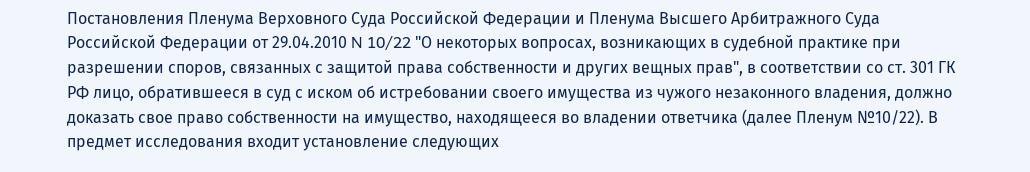Постановления Пленума Верховного Суда Российской Федерации и Пленума Высшего Арбитражного Суда Российской Федерации от 29.04.2010 N 10/22 "О некоторых вопросах, возникающих в судебной практике при разрешении споров, связанных с защитой права собственности и других вещных прав", в соответствии со ст. 301 ГК РФ лицо, обратившееся в суд с иском об истребовании своего имущества из чужого незаконного владения, должно доказать свое право собственности на имущество, находящееся во владении ответчика (далее Пленум №10/22). В предмет исследования входит установление следующих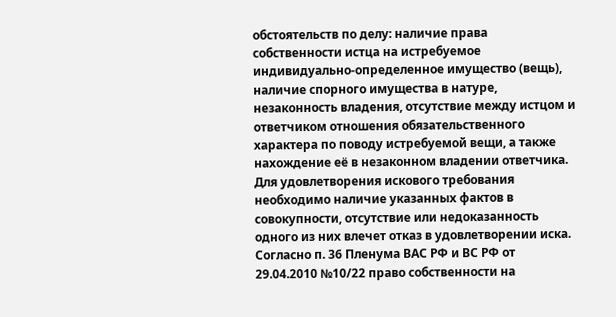обстоятельств по делу: наличие права собственности истца на истребуемое индивидуально-определенное имущество (вещь), наличие спорного имущества в натуре, незаконность владения, отсутствие между истцом и ответчиком отношения обязательственного характера по поводу истребуемой вещи, а также нахождение её в незаконном владении ответчика. Для удовлетворения искового требования необходимо наличие указанных фактов в совокупности, отсутствие или недоказанность одного из них влечет отказ в удовлетворении иска. Согласно п. 36 Пленума ВАС РФ и ВС РФ от 29.04.2010 №10/22 право собственности на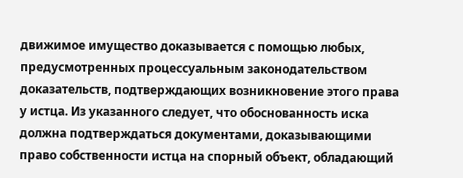движимое имущество доказывается с помощью любых, предусмотренных процессуальным законодательством доказательств, подтверждающих возникновение этого права у истца. Из указанного следует, что обоснованность иска должна подтверждаться документами, доказывающими право собственности истца на спорный объект, обладающий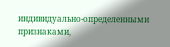индивидуально-определенными признаками,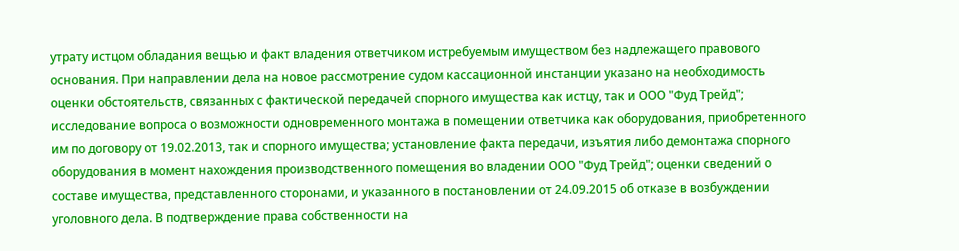утрату истцом обладания вещью и факт владения ответчиком истребуемым имуществом без надлежащего правового основания. При направлении дела на новое рассмотрение судом кассационной инстанции указано на необходимость оценки обстоятельств, связанных с фактической передачей спорного имущества как истцу, так и ООО "Фуд Трейд"; исследование вопроса о возможности одновременного монтажа в помещении ответчика как оборудования, приобретенного им по договору от 19.02.2013, так и спорного имущества; установление факта передачи, изъятия либо демонтажа спорного оборудования в момент нахождения производственного помещения во владении ООО "Фуд Трейд"; оценки сведений о составе имущества, представленного сторонами, и указанного в постановлении от 24.09.2015 об отказе в возбуждении уголовного дела. В подтверждение права собственности на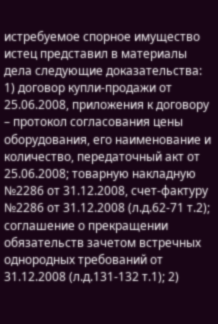истребуемое спорное имущество истец представил в материалы дела следующие доказательства: 1) договор купли-продажи от 25.06.2008, приложения к договору – протокол согласования цены оборудования, его наименование и количество, передаточный акт от 25.06.2008; товарную накладную №2286 от 31.12.2008, счет-фактуру №2286 от 31.12.2008 (л.д.62-71 т.2); соглашение о прекращении обязательств зачетом встречных однородных требований от 31.12.2008 (л.д.131-132 т.1); 2)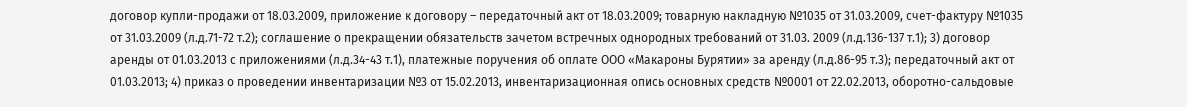договор купли-продажи от 18.03.2009, приложение к договору – передаточный акт от 18.03.2009; товарную накладную №1035 от 31.03.2009, счет-фактуру №1035 от 31.03.2009 (л.д.71-72 т.2); соглашение о прекращении обязательств зачетом встречных однородных требований от 31.03. 2009 (л.д.136-137 т.1); 3) договор аренды от 01.03.2013 с приложениями (л.д.34-43 т.1), платежные поручения об оплате ООО «Макароны Бурятии» за аренду (л.д.86-95 т.3); передаточный акт от 01.03.2013; 4) приказ о проведении инвентаризации №3 от 15.02.2013, инвентаризационная опись основных средств №0001 от 22.02.2013, оборотно-сальдовые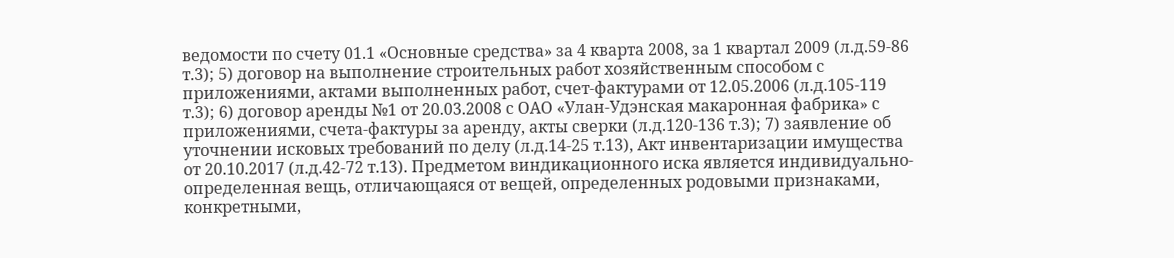ведомости по счету 01.1 «Основные средства» за 4 кварта 2008, за 1 квартал 2009 (л.д.59-86 т.3); 5) договор на выполнение строительных работ хозяйственным способом с приложениями, актами выполненных работ, счет-фактурами от 12.05.2006 (л.д.105-119 т.3); 6) договор аренды №1 от 20.03.2008 с ОАО «Улан-Удэнская макаронная фабрика» с приложениями, счета-фактуры за аренду, акты сверки (л.д.120-136 т.3); 7) заявление об уточнении исковых требований по делу (л.д.14-25 т.13), Акт инвентаризации имущества от 20.10.2017 (л.д.42-72 т.13). Предметом виндикационного иска является индивидуально-определенная вещь, отличающаяся от вещей, определенных родовыми признаками, конкретными,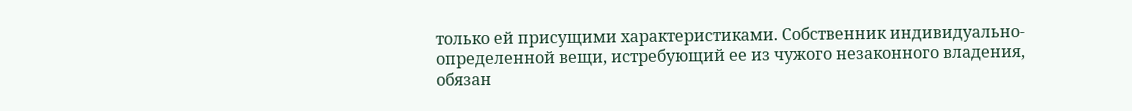только ей присущими характеристиками. Собственник индивидуально-определенной вещи, истребующий ее из чужого незаконного владения, обязан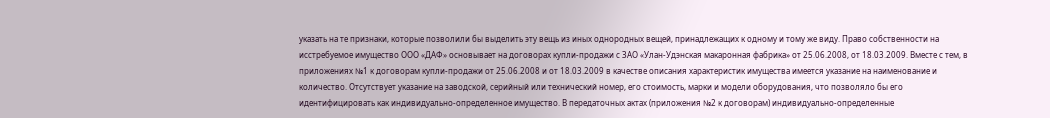указать на те признаки, которые позволили бы выделить эту вещь из иных однородных вещей, принадлежащих к одному и тому же виду. Право собственности на исстребуемое имущество ООО «ДАФ» основывает на договорах купли-продажи с ЗАО «Улан-Удэнская макаронная фабрика» от 25.06.2008, от 18.03.2009. Вместе с тем, в приложениях №1 к договорам купли-продажи от 25.06.2008 и от 18.03.2009 в качестве описания характеристик имущества имеется указание на наименование и количество. Отсутствует указание на заводской, серийный или технический номер, его стоимость, марки и модели оборудования, что позволяло бы его идентифицировать как индивидуально-определенное имущество. В передаточных актах (приложения №2 к договорам) индивидуально-определенные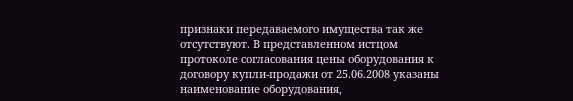признаки передаваемого имущества так же отсутствуют. В представленном истцом протоколе согласования цены оборудования к договору купли-продажи от 25.06.2008 указаны наименование оборудования,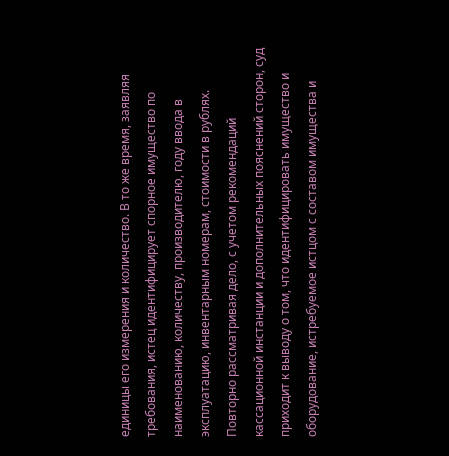единицы его измерения и количество. В то же время, заявляя требования, истец идентифицирует спорное имущество по наименованию, количеству, производителю, году ввода в эксплуатацию, инвентарным номерам, стоимости в рублях. Повторно рассматривая дело, с учетом рекомендаций кассационной инстанции и дополнительных пояснений сторон, суд приходит к выводу о том, что идентифицировать имущество и оборудование, истребуемое истцом с составом имущества и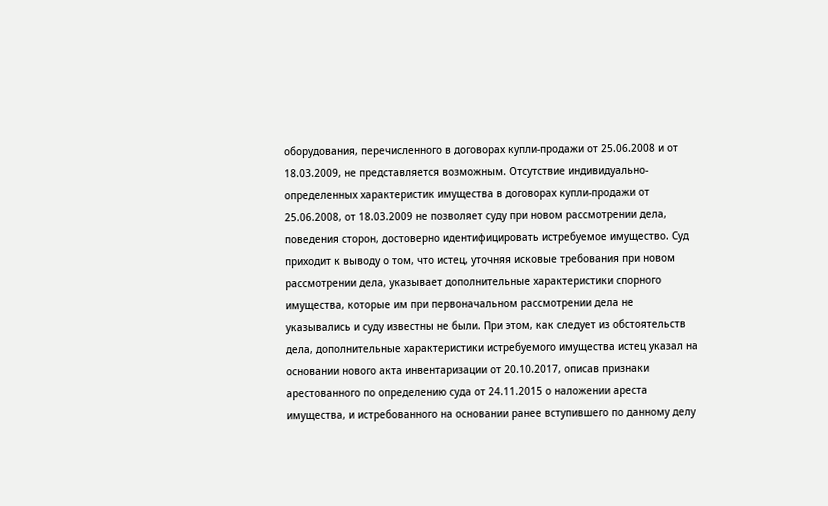оборудования, перечисленного в договорах купли-продажи от 25.06.2008 и от 18.03.2009, не представляется возможным. Отсутствие индивидуально-определенных характеристик имущества в договорах купли-продажи от 25.06.2008, от 18.03.2009 не позволяет суду при новом рассмотрении дела, поведения сторон, достоверно идентифицировать истребуемое имущество. Суд приходит к выводу о том, что истец, уточняя исковые требования при новом рассмотрении дела, указывает дополнительные характеристики спорного имущества, которые им при первоначальном рассмотрении дела не указывались и суду известны не были. При этом, как следует из обстоятельств дела, дополнительные характеристики истребуемого имущества истец указал на основании нового акта инвентаризации от 20.10.2017, описав признаки арестованного по определению суда от 24.11.2015 о наложении ареста имущества, и истребованного на основании ранее вступившего по данному делу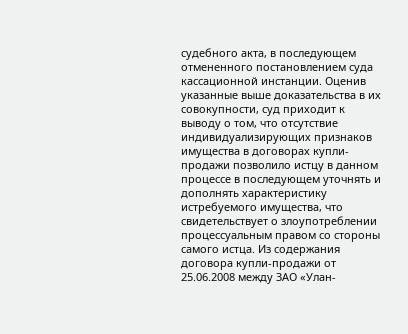судебного акта, в последующем отмененного постановлением суда кассационной инстанции. Оценив указанные выше доказательства в их совокупности, суд приходит к выводу о том, что отсутствие индивидуализирующих признаков имущества в договорах купли-продажи позволило истцу в данном процессе в последующем уточнять и дополнять характеристику истребуемого имущества, что свидетельствует о злоупотреблении процессуальным правом со стороны самого истца. Из содержания договора купли-продажи от 25.06.2008 между ЗАО «Улан-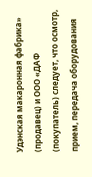Удэнская макаронная фабрика» (продавец) и ООО «ДАФ (покупатель) следует, что осмотр, прием, передача оборудования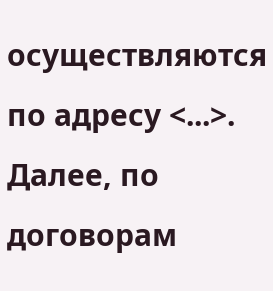осуществляются по адресу <...>. Далее, по договорам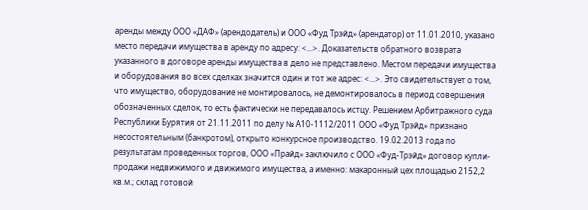аренды между ООО «ДАФ» (арендодатель) и ООО «Фуд Трэйд» (арендатор) от 11.01.2010, указано место передачи имущества в аренду по адресу: <...>. Доказательств обратного возврата указанного в договоре аренды имущества в дело не представлено. Местом передачи имущества и оборудования во всех сделках значится один и тот же адрес: <...>. Это свидетельствует о том, что имущество, оборудование не монтировалось, не демонтировалось в период совершения обозначенных сделок, то есть фактически не передавалось истцу. Решением Арбитражного суда Республики Бурятия от 21.11.2011 по делу № А10-1112/2011 ООО «Фуд Трэйд» признано несостоятельным (банкротом), открыто конкурсное производство. 19.02.2013 года по результатам проведенных торгов, ООО «Прайд» заключило с ООО «Фуд-Трэйд» договор купли-продажи недвижимого и движимого имущества, а именно: макаронный цех площадью 2152,2 кв.м.; склад готовой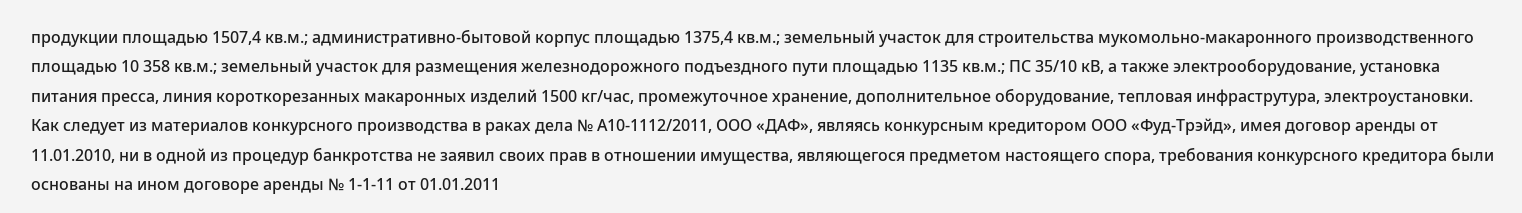продукции площадью 1507,4 кв.м.; административно-бытовой корпус площадью 1375,4 кв.м.; земельный участок для строительства мукомольно-макаронного производственного площадью 10 358 кв.м.; земельный участок для размещения железнодорожного подъездного пути площадью 1135 кв.м.; ПС 35/10 кВ, а также электрооборудование, установка питания пресса, линия короткорезанных макаронных изделий 1500 кг/час, промежуточное хранение, дополнительное оборудование, тепловая инфраструтура, электроустановки. Как следует из материалов конкурсного производства в раках дела № А10-1112/2011, ООО «ДАФ», являясь конкурсным кредитором ООО «Фуд-Трэйд», имея договор аренды от 11.01.2010, ни в одной из процедур банкротства не заявил своих прав в отношении имущества, являющегося предметом настоящего спора, требования конкурсного кредитора были основаны на ином договоре аренды № 1-1-11 от 01.01.2011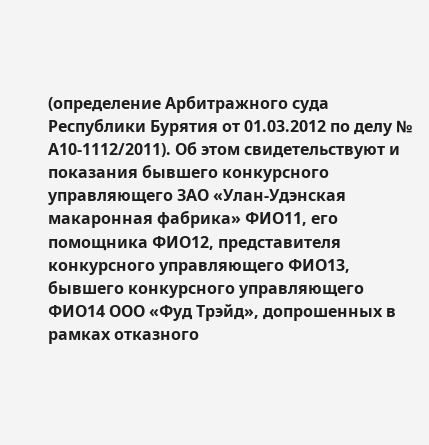(определение Арбитражного суда Республики Бурятия от 01.03.2012 по делу № А10-1112/2011). Об этом свидетельствуют и показания бывшего конкурсного управляющего ЗАО «Улан-Удэнская макаронная фабрика» ФИО11, его помощника ФИО12, представителя конкурсного управляющего ФИО13, бывшего конкурсного управляющего ФИО14 ООО «Фуд Трэйд», допрошенных в рамках отказного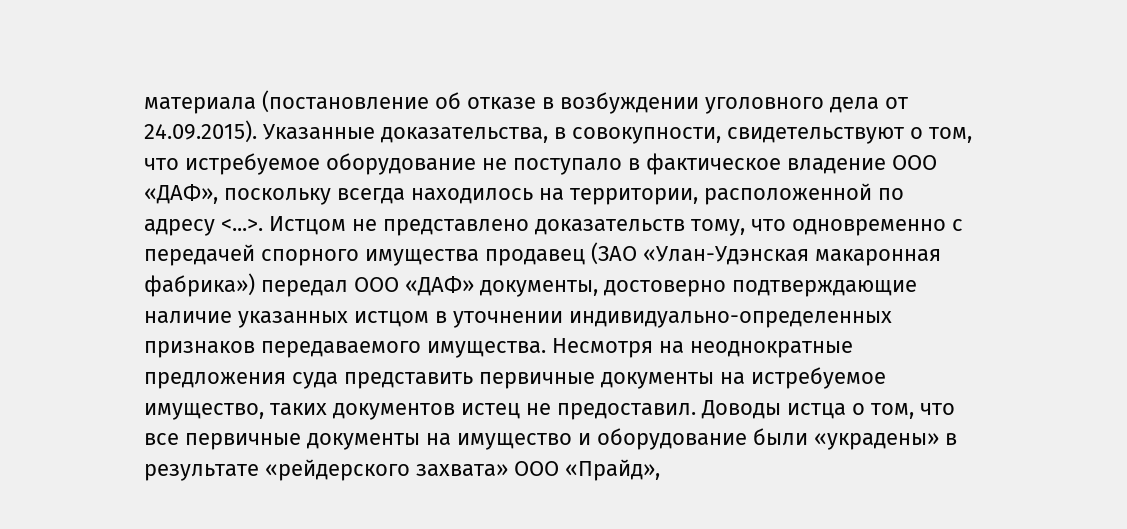материала (постановление об отказе в возбуждении уголовного дела от 24.09.2015). Указанные доказательства, в совокупности, свидетельствуют о том, что истребуемое оборудование не поступало в фактическое владение ООО «ДАФ», поскольку всегда находилось на территории, расположенной по адресу <...>. Истцом не представлено доказательств тому, что одновременно с передачей спорного имущества продавец (ЗАО «Улан-Удэнская макаронная фабрика») передал ООО «ДАФ» документы, достоверно подтверждающие наличие указанных истцом в уточнении индивидуально-определенных признаков передаваемого имущества. Несмотря на неоднократные предложения суда представить первичные документы на истребуемое имущество, таких документов истец не предоставил. Доводы истца о том, что все первичные документы на имущество и оборудование были «украдены» в результате «рейдерского захвата» ООО «Прайд»,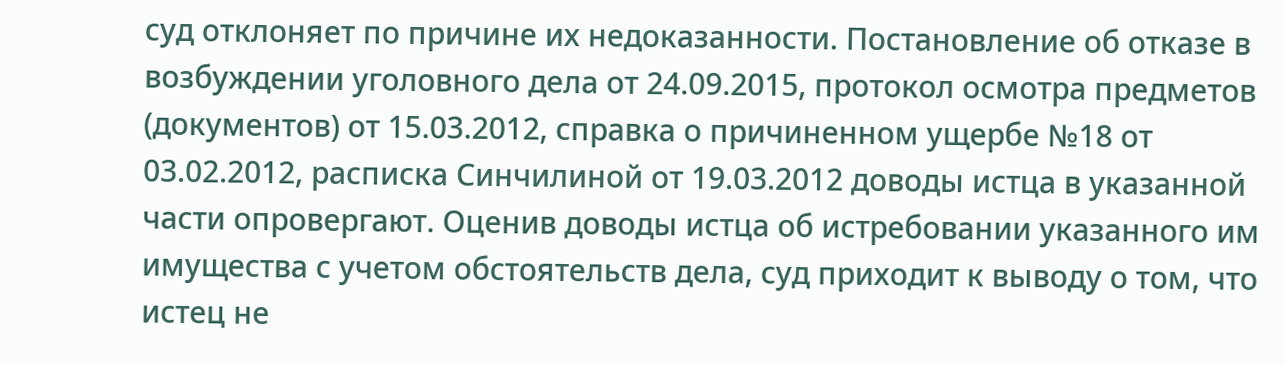суд отклоняет по причине их недоказанности. Постановление об отказе в возбуждении уголовного дела от 24.09.2015, протокол осмотра предметов (документов) от 15.03.2012, справка о причиненном ущербе №18 от 03.02.2012, расписка Синчилиной от 19.03.2012 доводы истца в указанной части опровергают. Оценив доводы истца об истребовании указанного им имущества с учетом обстоятельств дела, суд приходит к выводу о том, что истец не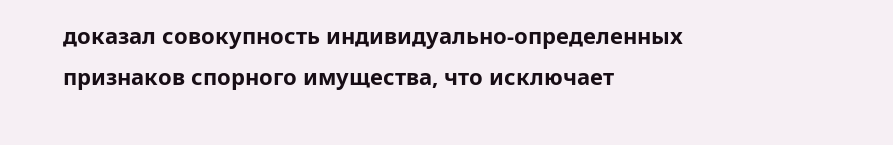доказал совокупность индивидуально-определенных признаков спорного имущества, что исключает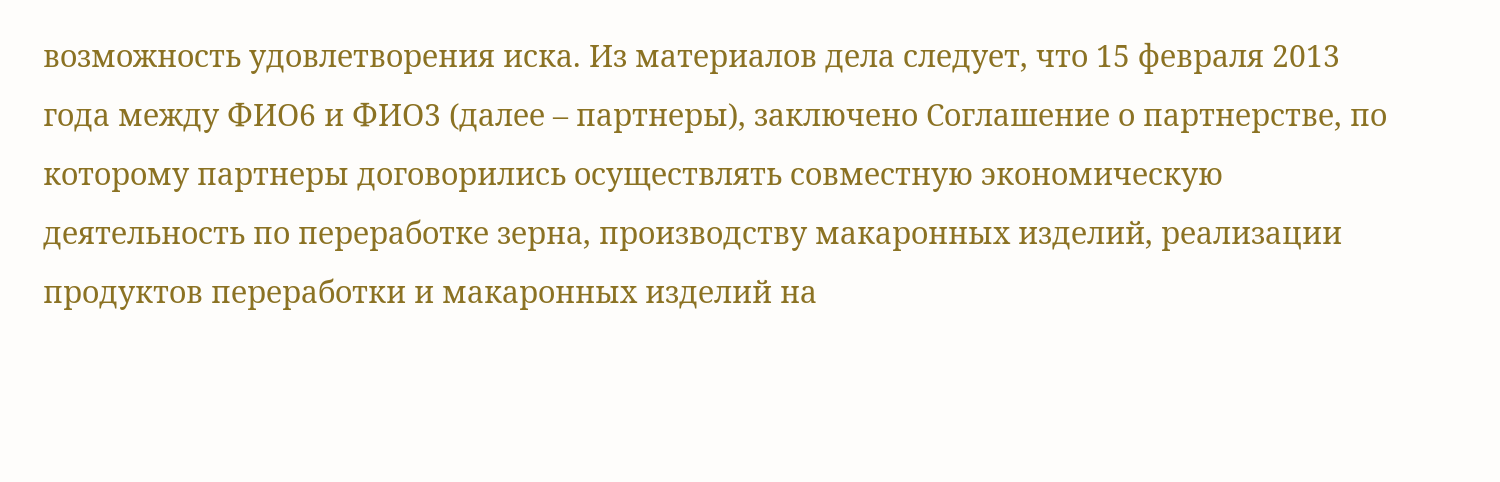возможность удовлетворения иска. Из материалов дела следует, что 15 февраля 2013 года между ФИО6 и ФИО3 (далее – партнеры), заключено Соглашение о партнерстве, по которому партнеры договорились осуществлять совместную экономическую деятельность по переработке зерна, производству макаронных изделий, реализации продуктов переработки и макаронных изделий на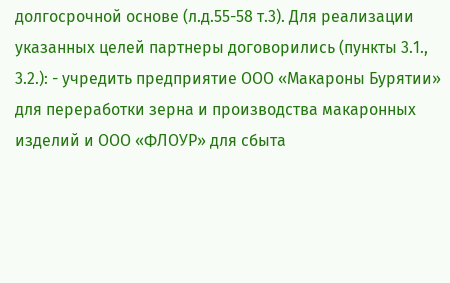долгосрочной основе (л.д.55-58 т.3). Для реализации указанных целей партнеры договорились (пункты 3.1., 3.2.): - учредить предприятие ООО «Макароны Бурятии» для переработки зерна и производства макаронных изделий и ООО «ФЛОУР» для сбыта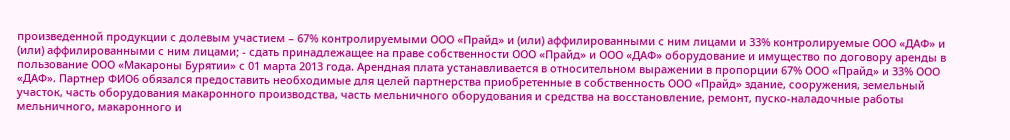произведенной продукции с долевым участием – 67% контролируемыми ООО «Прайд» и (или) аффилированными с ним лицами и 33% контролируемые ООО «ДАФ» и (или) аффилированными с ним лицами; - сдать принадлежащее на праве собственности ООО «Прайд» и ООО «ДАФ» оборудование и имущество по договору аренды в пользование ООО «Макароны Бурятии» с 01 марта 2013 года. Арендная плата устанавливается в относительном выражении в пропорции 67% ООО «Прайд» и 33% ООО «ДАФ». Партнер ФИО6 обязался предоставить необходимые для целей партнерства приобретенные в собственность ООО «Прайд» здание, сооружения, земельный участок, часть оборудования макаронного производства, часть мельничного оборудования и средства на восстановление, ремонт, пуско-наладочные работы мельничного, макаронного и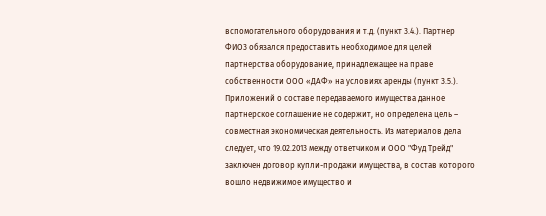вспомогательного оборудования и т.д. (пункт 3.4.). Партнер ФИО3 обязался предоставить необходимое для целей партнерства оборудование, принадлежащее на праве собственности ООО «ДАФ» на условиях аренды (пункт 3.5.). Приложений о составе передаваемого имущества данное партнерское соглашение не содержит, но определена цель – совместная экономическая деятельность. Из материалов дела следует, что 19.02.2013 между ответчиком и ООО "Фуд Трейд" заключен договор купли-продажи имущества, в состав которого вошло недвижимое имущество и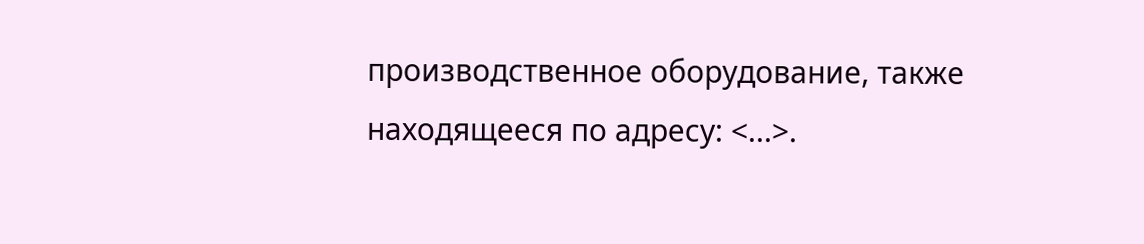производственное оборудование, также находящееся по адресу: <...>.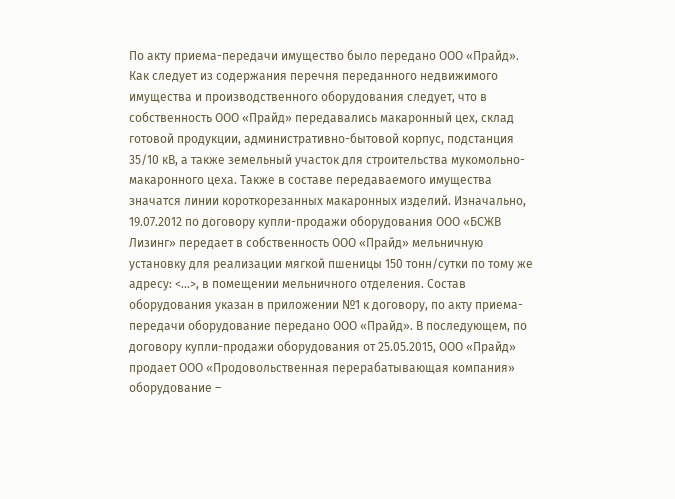По акту приема-передачи имущество было передано ООО «Прайд». Как следует из содержания перечня переданного недвижимого имущества и производственного оборудования следует, что в собственность ООО «Прайд» передавались макаронный цех, склад готовой продукции, административно-бытовой корпус, подстанция 35/10 кВ, а также земельный участок для строительства мукомольно-макаронного цеха. Также в составе передаваемого имущества значатся линии короткорезанных макаронных изделий. Изначально, 19.07.2012 по договору купли-продажи оборудования ООО «БСЖВ Лизинг» передает в собственность ООО «Прайд» мельничную установку для реализации мягкой пшеницы 150 тонн/сутки по тому же адресу: <...>, в помещении мельничного отделения. Состав оборудования указан в приложении №1 к договору, по акту приема-передачи оборудование передано ООО «Прайд». В последующем, по договору купли-продажи оборудования от 25.05.2015, ООО «Прайд» продает ООО «Продовольственная перерабатывающая компания» оборудование –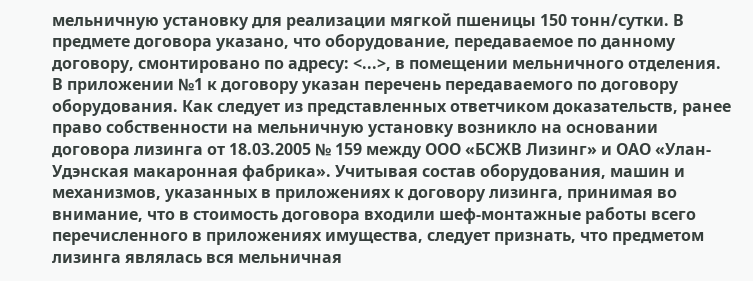мельничную установку для реализации мягкой пшеницы 150 тонн/сутки. В предмете договора указано, что оборудование, передаваемое по данному договору, смонтировано по адресу: <...>, в помещении мельничного отделения. В приложении №1 к договору указан перечень передаваемого по договору оборудования. Как следует из представленных ответчиком доказательств, ранее право собственности на мельничную установку возникло на основании договора лизинга от 18.03.2005 № 159 между ООО «БСЖВ Лизинг» и ОАО «Улан-Удэнская макаронная фабрика». Учитывая состав оборудования, машин и механизмов, указанных в приложениях к договору лизинга, принимая во внимание, что в стоимость договора входили шеф-монтажные работы всего перечисленного в приложениях имущества, следует признать, что предметом лизинга являлась вся мельничная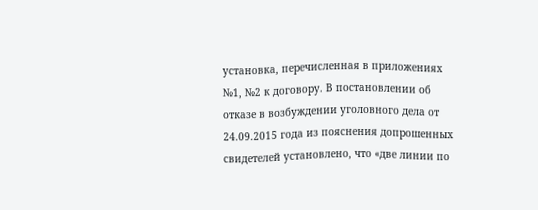установка, перечисленная в приложениях №1, №2 к договору. В постановлении об отказе в возбуждении уголовного дела от 24.09.2015 года из пояснения допрошенных свидетелей установлено, что «две линии по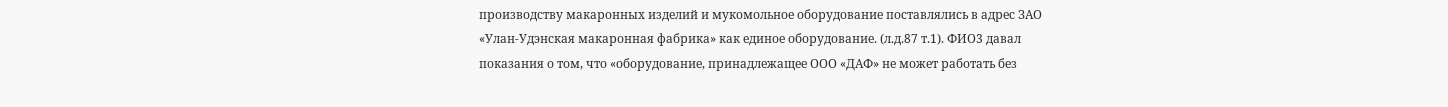производству макаронных изделий и мукомольное оборудование поставлялись в адрес ЗАО «Улан-Удэнская макаронная фабрика» как единое оборудование. (л.д.87 т.1). ФИО3 давал показания о том, что «оборудование, принадлежащее ООО «ДАФ» не может работать без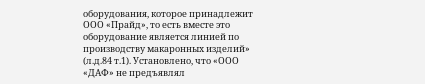оборудования, которое принадлежит ООО «Прайд», то есть вместе это оборудование является линией по производству макаронных изделий» (л.д.84 т.1). Установлено, что «ООО «ДАФ» не предъявлял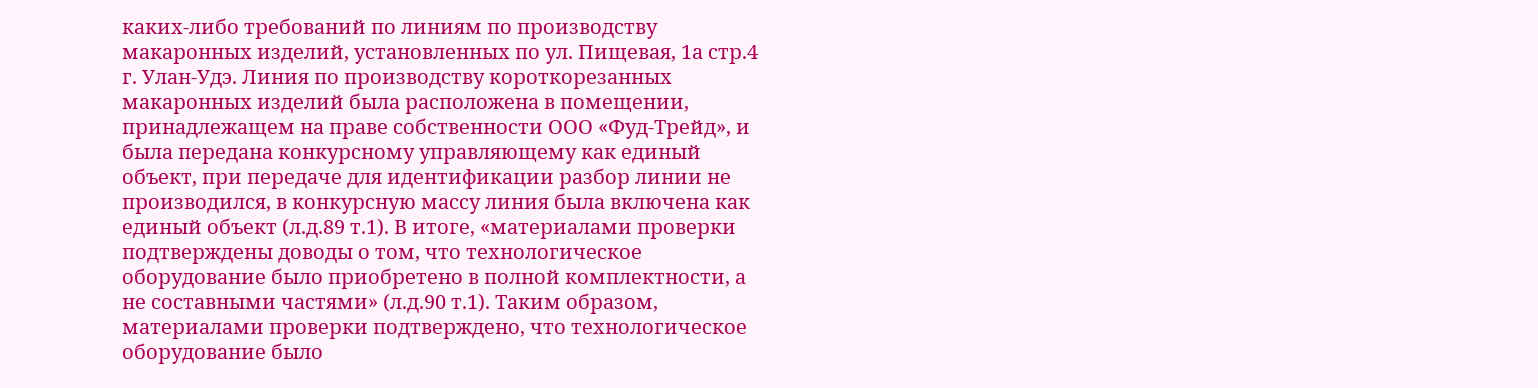каких-либо требований по линиям по производству макаронных изделий, установленных по ул. Пищевая, 1а стр.4 г. Улан-Удэ. Линия по производству короткорезанных макаронных изделий была расположена в помещении, принадлежащем на праве собственности ООО «Фуд-Трейд», и была передана конкурсному управляющему как единый объект, при передаче для идентификации разбор линии не производился, в конкурсную массу линия была включена как единый объект (л.д.89 т.1). В итоге, «материалами проверки подтверждены доводы о том, что технологическое оборудование было приобретено в полной комплектности, а не составными частями» (л.д.90 т.1). Таким образом, материалами проверки подтверждено, что технологическое оборудование было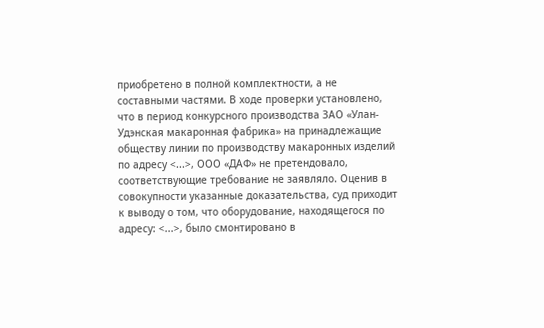приобретено в полной комплектности, а не составными частями. В ходе проверки установлено, что в период конкурсного производства ЗАО «Улан-Удэнская макаронная фабрика» на принадлежащие обществу линии по производству макаронных изделий по адресу <...>, ООО «ДАФ» не претендовало, соответствующие требование не заявляло. Оценив в совокупности указанные доказательства, суд приходит к выводу о том, что оборудование, находящегося по адресу: <...>, было смонтировано в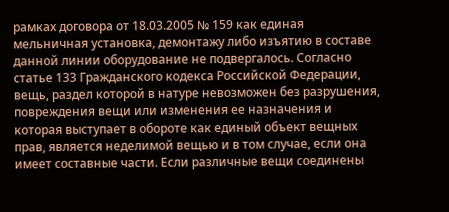рамках договора от 18.03.2005 № 159 как единая мельничная установка, демонтажу либо изъятию в составе данной линии оборудование не подвергалось. Согласно статье 133 Гражданского кодекса Российской Федерации, вещь, раздел которой в натуре невозможен без разрушения, повреждения вещи или изменения ее назначения и которая выступает в обороте как единый объект вещных прав, является неделимой вещью и в том случае, если она имеет составные части. Если различные вещи соединены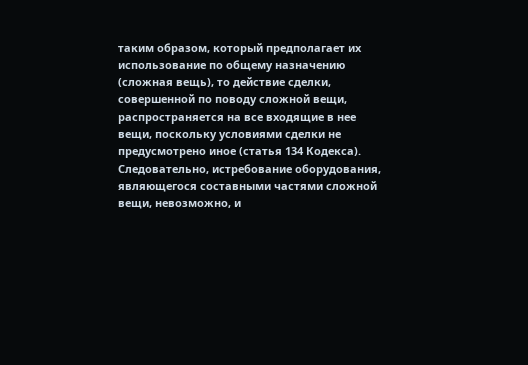таким образом, который предполагает их использование по общему назначению (сложная вещь), то действие сделки, совершенной по поводу сложной вещи, распространяется на все входящие в нее вещи, поскольку условиями сделки не предусмотрено иное (статья 134 Кодекса). Следовательно, истребование оборудования, являющегося составными частями сложной вещи, невозможно, и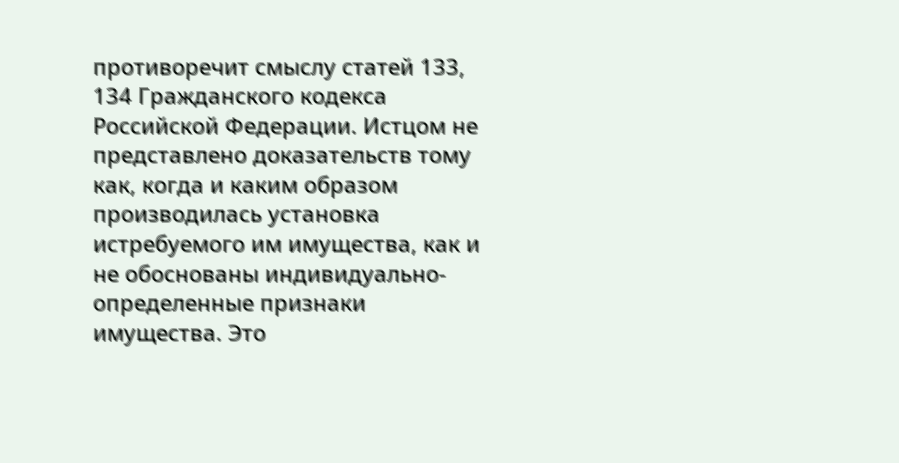противоречит смыслу статей 133, 134 Гражданского кодекса Российской Федерации. Истцом не представлено доказательств тому как, когда и каким образом производилась установка истребуемого им имущества, как и не обоснованы индивидуально-определенные признаки имущества. Это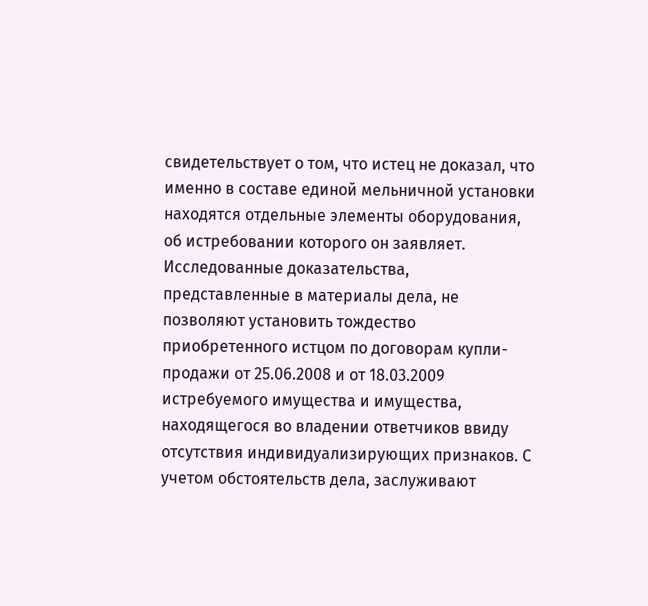свидетельствует о том, что истец не доказал, что именно в составе единой мельничной установки находятся отдельные элементы оборудования, об истребовании которого он заявляет. Исследованные доказательства, представленные в материалы дела, не позволяют установить тождество приобретенного истцом по договорам купли-продажи от 25.06.2008 и от 18.03.2009 истребуемого имущества и имущества, находящегося во владении ответчиков ввиду отсутствия индивидуализирующих признаков. С учетом обстоятельств дела, заслуживают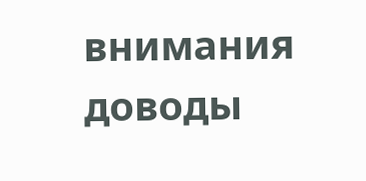внимания доводы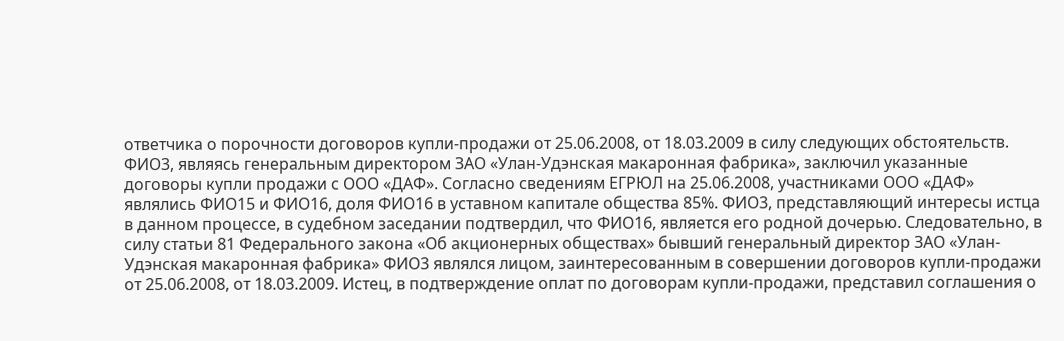ответчика о порочности договоров купли-продажи от 25.06.2008, от 18.03.2009 в силу следующих обстоятельств. ФИО3, являясь генеральным директором ЗАО «Улан-Удэнская макаронная фабрика», заключил указанные договоры купли продажи с ООО «ДАФ». Согласно сведениям ЕГРЮЛ на 25.06.2008, участниками ООО «ДАФ» являлись ФИО15 и ФИО16, доля ФИО16 в уставном капитале общества 85%. ФИО3, представляющий интересы истца в данном процессе, в судебном заседании подтвердил, что ФИО16, является его родной дочерью. Следовательно, в силу статьи 81 Федерального закона «Об акционерных обществах» бывший генеральный директор ЗАО «Улан-Удэнская макаронная фабрика» ФИО3 являлся лицом, заинтересованным в совершении договоров купли-продажи от 25.06.2008, от 18.03.2009. Истец, в подтверждение оплат по договорам купли-продажи, представил соглашения о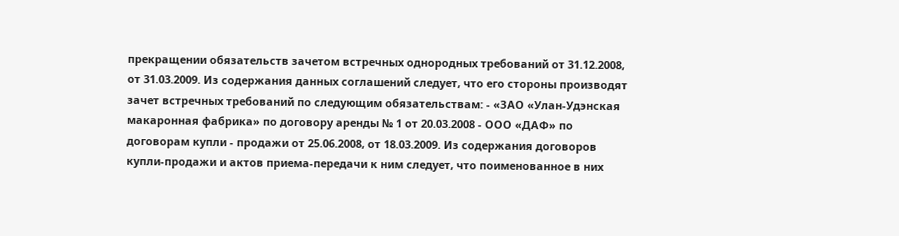прекращении обязательств зачетом встречных однородных требований от 31.12.2008, от 31.03.2009. Из содержания данных соглашений следует, что его стороны производят зачет встречных требований по следующим обязательствам: - «ЗАО «Улан-Удэнская макаронная фабрика» по договору аренды № 1 от 20.03.2008 - ООО «ДАФ» по договорам купли - продажи от 25.06.2008, от 18.03.2009. Из содержания договоров купли-продажи и актов приема-передачи к ним следует, что поименованное в них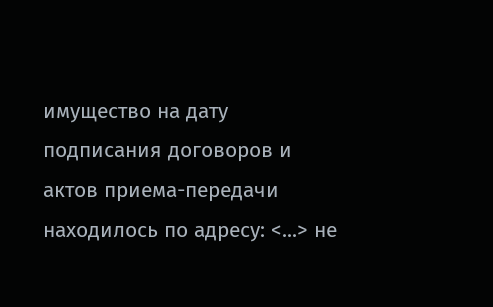имущество на дату подписания договоров и актов приема-передачи находилось по адресу: <...> не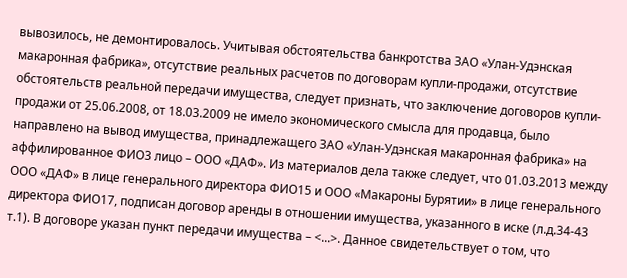вывозилось, не демонтировалось. Учитывая обстоятельства банкротства ЗАО «Улан-Удэнская макаронная фабрика», отсутствие реальных расчетов по договорам купли-продажи, отсутствие обстоятельств реальной передачи имущества, следует признать, что заключение договоров купли-продажи от 25.06.2008, от 18.03.2009 не имело экономического смысла для продавца, было направлено на вывод имущества, принадлежащего ЗАО «Улан-Удэнская макаронная фабрика» на аффилированное ФИО3 лицо – ООО «ДАФ». Из материалов дела также следует, что 01.03.2013 между ООО «ДАФ» в лице генерального директора ФИО15 и ООО «Макароны Бурятии» в лице генерального директора ФИО17, подписан договор аренды в отношении имущества, указанного в иске (л.д.34-43 т.1). В договоре указан пункт передачи имущества – <...>. Данное свидетельствует о том, что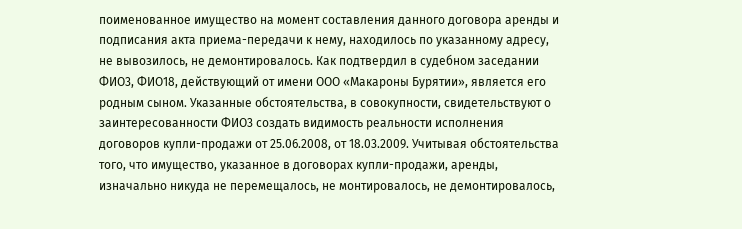поименованное имущество на момент составления данного договора аренды и подписания акта приема-передачи к нему, находилось по указанному адресу, не вывозилось, не демонтировалось. Как подтвердил в судебном заседании ФИО3, ФИО18, действующий от имени ООО «Макароны Бурятии», является его родным сыном. Указанные обстоятельства, в совокупности, свидетельствуют о заинтересованности ФИО3 создать видимость реальности исполнения договоров купли-продажи от 25.06.2008, от 18.03.2009. Учитывая обстоятельства того, что имущество, указанное в договорах купли-продажи, аренды, изначально никуда не перемещалось, не монтировалось, не демонтировалось,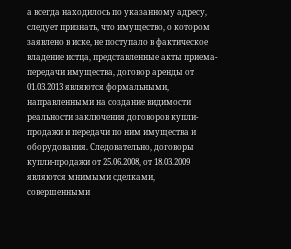а всегда находилось по указанному адресу, следует признать, что имущество, о котором заявлено в иске, не поступало в фактическое владение истца, представленные акты приема-передачи имущества, договор аренды от 01.03.2013 являются формальными, направленными на создание видимости реальности заключения договоров купли-продажи и передачи по ним имущества и оборудования. Следовательно, договоры купли-продажи от 25.06.2008, от 18.03.2009 являются мнимыми сделками, совершенными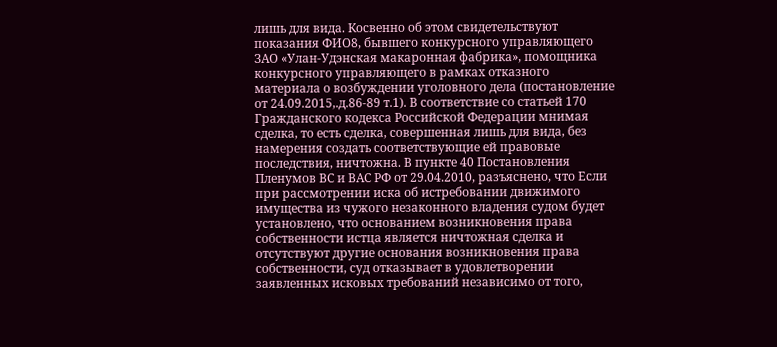лишь для вида. Косвенно об этом свидетельствуют показания ФИО8, бывшего конкурсного управляющего ЗАО «Улан-Удэнская макаронная фабрика», помощника конкурсного управляющего в рамках отказного материала о возбуждении уголовного дела (постановление от 24.09.2015,.д.86-89 т.1). В соответствие со статьей 170 Гражданского кодекса Российской Федерации мнимая сделка, то есть сделка, совершенная лишь для вида, без намерения создать соответствующие ей правовые последствия, ничтожна. В пункте 40 Постановления Пленумов ВС и ВАС РФ от 29.04.2010, разъяснено, что Если при рассмотрении иска об истребовании движимого имущества из чужого незаконного владения судом будет установлено, что основанием возникновения права собственности истца является ничтожная сделка и отсутствуют другие основания возникновения права собственности, суд отказывает в удовлетворении заявленных исковых требований независимо от того,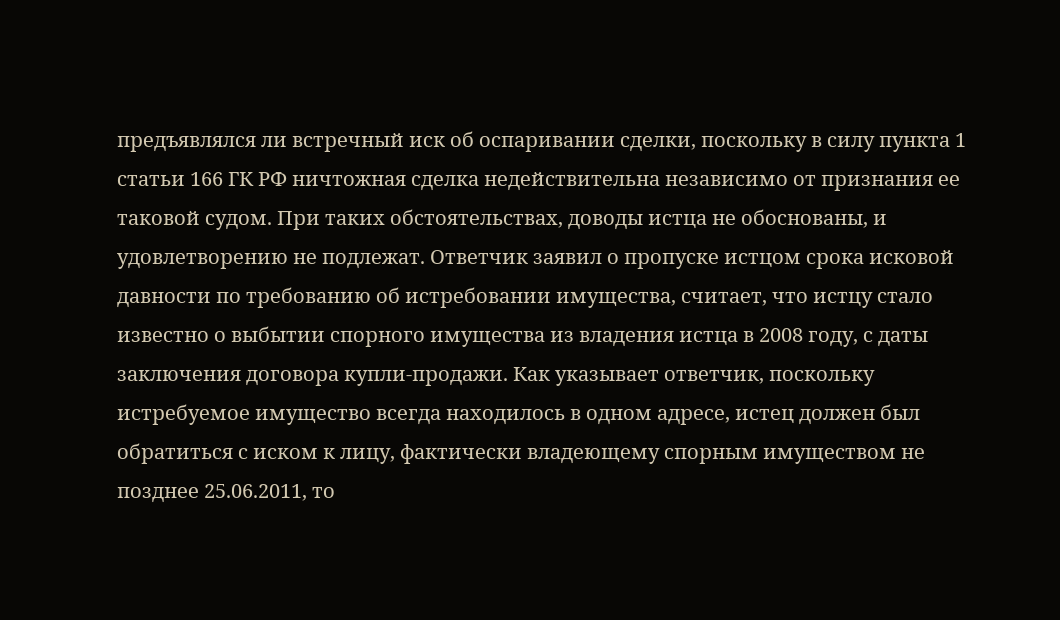предъявлялся ли встречный иск об оспаривании сделки, поскольку в силу пункта 1 статьи 166 ГК РФ ничтожная сделка недействительна независимо от признания ее таковой судом. При таких обстоятельствах, доводы истца не обоснованы, и удовлетворению не подлежат. Ответчик заявил о пропуске истцом срока исковой давности по требованию об истребовании имущества, считает, что истцу стало известно о выбытии спорного имущества из владения истца в 2008 году, с даты заключения договора купли-продажи. Как указывает ответчик, поскольку истребуемое имущество всегда находилось в одном адресе, истец должен был обратиться с иском к лицу, фактически владеющему спорным имуществом не позднее 25.06.2011, то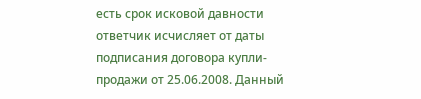есть срок исковой давности ответчик исчисляет от даты подписания договора купли-продажи от 25.06.2008. Данный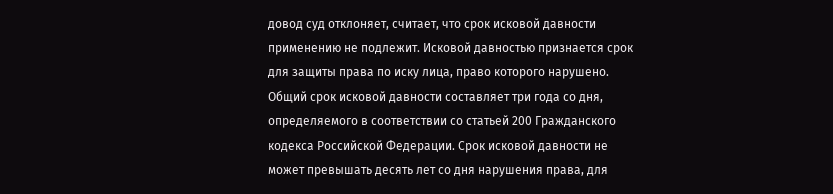довод суд отклоняет, считает, что срок исковой давности применению не подлежит. Исковой давностью признается срок для защиты права по иску лица, право которого нарушено. Общий срок исковой давности составляет три года со дня, определяемого в соответствии со статьей 200 Гражданского кодекса Российской Федерации. Срок исковой давности не может превышать десять лет со дня нарушения права, для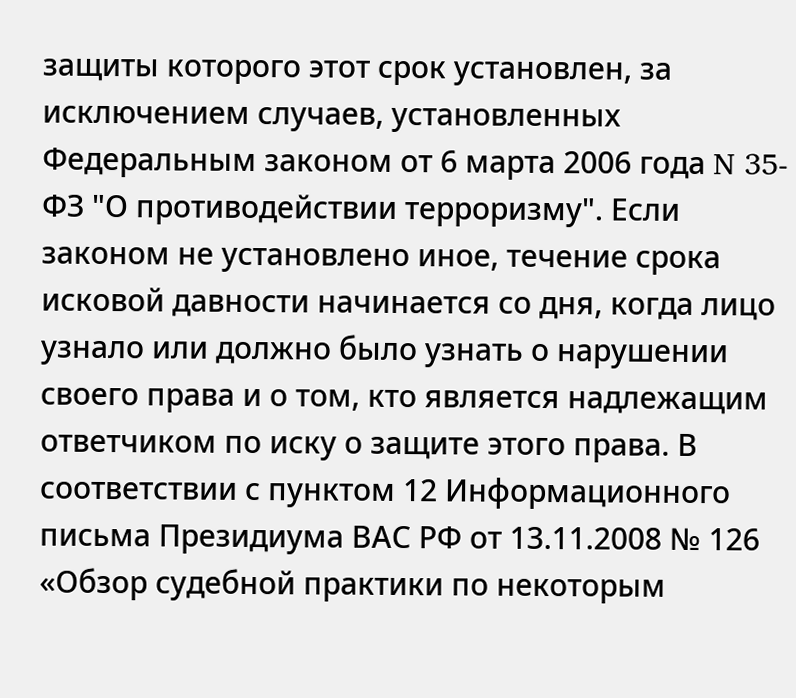защиты которого этот срок установлен, за исключением случаев, установленных Федеральным законом от 6 марта 2006 года N 35-ФЗ "О противодействии терроризму". Если законом не установлено иное, течение срока исковой давности начинается со дня, когда лицо узнало или должно было узнать о нарушении своего права и о том, кто является надлежащим ответчиком по иску о защите этого права. В соответствии с пунктом 12 Информационного письма Президиума ВАС РФ от 13.11.2008 № 126 «Обзор судебной практики по некоторым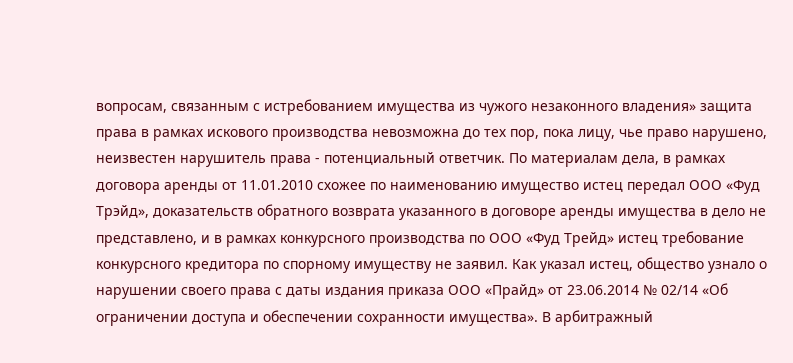вопросам, связанным с истребованием имущества из чужого незаконного владения» защита права в рамках искового производства невозможна до тех пор, пока лицу, чье право нарушено, неизвестен нарушитель права - потенциальный ответчик. По материалам дела, в рамках договора аренды от 11.01.2010 схожее по наименованию имущество истец передал ООО «Фуд Трэйд», доказательств обратного возврата указанного в договоре аренды имущества в дело не представлено, и в рамках конкурсного производства по ООО «Фуд Трейд» истец требование конкурсного кредитора по спорному имуществу не заявил. Как указал истец, общество узнало о нарушении своего права с даты издания приказа ООО «Прайд» от 23.06.2014 № 02/14 «Об ограничении доступа и обеспечении сохранности имущества». В арбитражный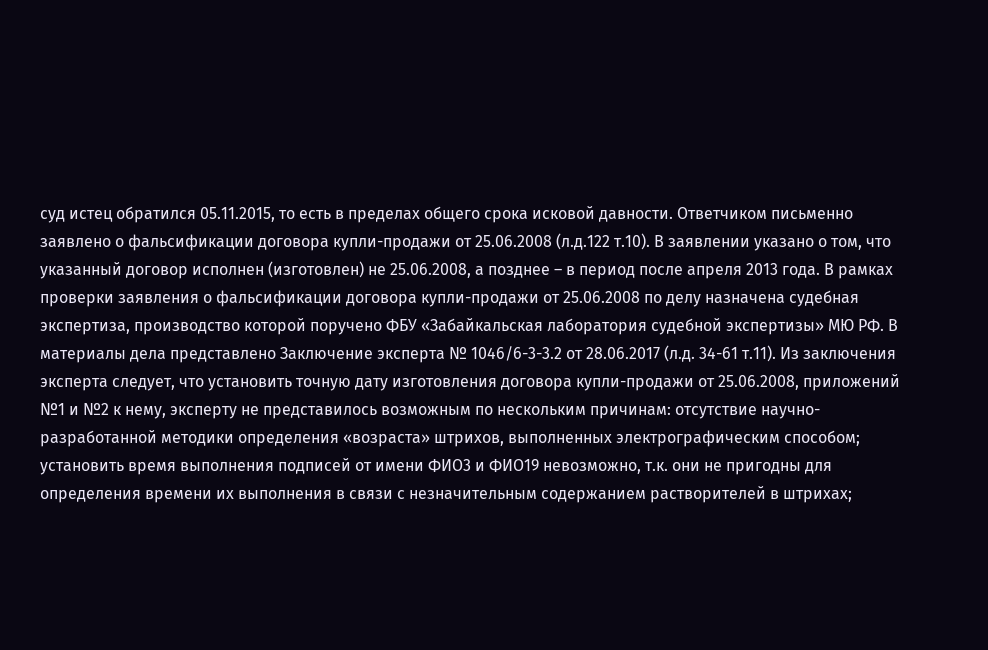суд истец обратился 05.11.2015, то есть в пределах общего срока исковой давности. Ответчиком письменно заявлено о фальсификации договора купли-продажи от 25.06.2008 (л.д.122 т.10). В заявлении указано о том, что указанный договор исполнен (изготовлен) не 25.06.2008, а позднее – в период после апреля 2013 года. В рамках проверки заявления о фальсификации договора купли-продажи от 25.06.2008 по делу назначена судебная экспертиза, производство которой поручено ФБУ «Забайкальская лаборатория судебной экспертизы» МЮ РФ. В материалы дела представлено Заключение эксперта № 1046/6-3-3.2 от 28.06.2017 (л.д. 34-61 т.11). Из заключения эксперта следует, что установить точную дату изготовления договора купли-продажи от 25.06.2008, приложений №1 и №2 к нему, эксперту не представилось возможным по нескольким причинам: отсутствие научно-разработанной методики определения «возраста» штрихов, выполненных электрографическим способом; установить время выполнения подписей от имени ФИО3 и ФИО19 невозможно, т.к. они не пригодны для определения времени их выполнения в связи с незначительным содержанием растворителей в штрихах;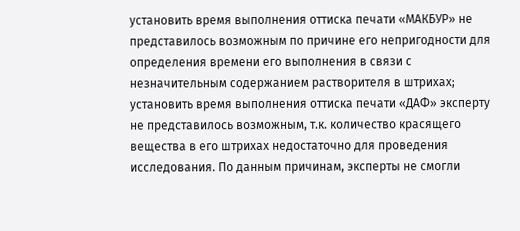установить время выполнения оттиска печати «МАКБУР» не представилось возможным по причине его непригодности для определения времени его выполнения в связи с незначительным содержанием растворителя в штрихах; установить время выполнения оттиска печати «ДАФ» эксперту не представилось возможным, т.к. количество красящего вещества в его штрихах недостаточно для проведения исследования. По данным причинам, эксперты не смогли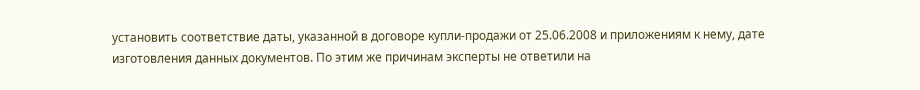установить соответствие даты, указанной в договоре купли-продажи от 25.06.2008 и приложениям к нему, дате изготовления данных документов. По этим же причинам эксперты не ответили на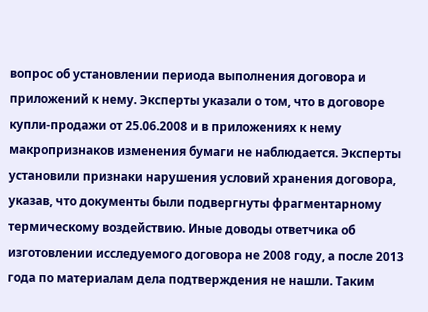вопрос об установлении периода выполнения договора и приложений к нему. Эксперты указали о том, что в договоре купли-продажи от 25.06.2008 и в приложениях к нему макропризнаков изменения бумаги не наблюдается. Эксперты установили признаки нарушения условий хранения договора, указав, что документы были подвергнуты фрагментарному термическому воздействию. Иные доводы ответчика об изготовлении исследуемого договора не 2008 году, а после 2013 года по материалам дела подтверждения не нашли. Таким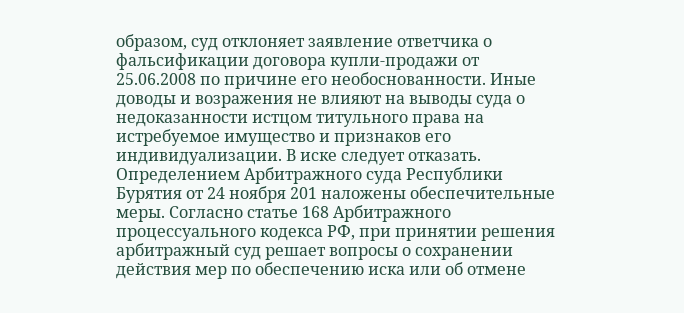образом, суд отклоняет заявление ответчика о фальсификации договора купли-продажи от 25.06.2008 по причине его необоснованности. Иные доводы и возражения не влияют на выводы суда о недоказанности истцом титульного права на истребуемое имущество и признаков его индивидуализации. В иске следует отказать. Определением Арбитражного суда Республики Бурятия от 24 ноября 201 наложены обеспечительные меры. Согласно статье 168 Арбитражного процессуального кодекса РФ, при принятии решения арбитражный суд решает вопросы о сохранении действия мер по обеспечению иска или об отмене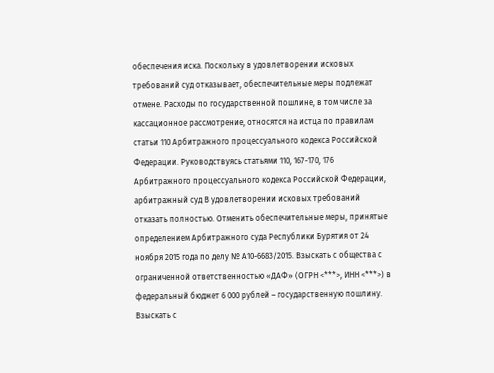обеспечения иска. Поскольку в удовлетворении исковых требований суд отказывает, обеспечительные меры подлежат отмене. Расходы по государственной пошлине, в том числе за кассационное рассмотрение, относятся на истца по правилам статьи 110 Арбитражного процессуального кодекса Российской Федерации. Руководствуясь статьями 110, 167-170, 176 Арбитражного процессуального кодекса Российской Федерации, арбитражный суд В удовлетворении исковых требований отказать полностью. Отменить обеспечительные меры, принятые определением Арбитражного суда Республики Бурятия от 24 ноября 2015 года по делу № А10-6683/2015. Взыскать с общества с ограниченной ответственностью «ДАФ» (ОГРН <***>, ИНН <***>) в федеральный бюджет 6 000 рублей – государственную пошлину. Взыскать с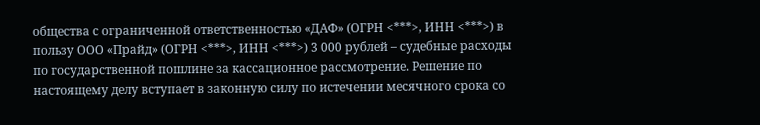общества с ограниченной ответственностью «ДАФ» (ОГРН <***>, ИНН <***>) в пользу ООО «Прайд» (ОГРН <***>, ИНН <***>) 3 000 рублей – судебные расходы по государственной пошлине за кассационное рассмотрение. Решение по настоящему делу вступает в законную силу по истечении месячного срока со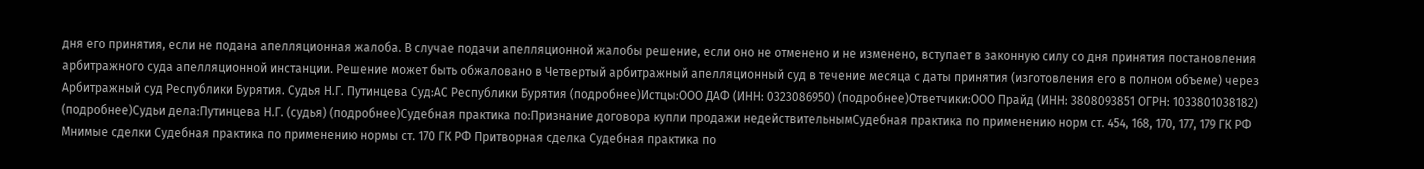дня его принятия, если не подана апелляционная жалоба. В случае подачи апелляционной жалобы решение, если оно не отменено и не изменено, вступает в законную силу со дня принятия постановления арбитражного суда апелляционной инстанции. Решение может быть обжаловано в Четвертый арбитражный апелляционный суд в течение месяца с даты принятия (изготовления его в полном объеме) через Арбитражный суд Республики Бурятия. Судья Н.Г. Путинцева Суд:АС Республики Бурятия (подробнее)Истцы:ООО ДАФ (ИНН: 0323086950) (подробнее)Ответчики:ООО Прайд (ИНН: 3808093851 ОГРН: 1033801038182) (подробнее)Судьи дела:Путинцева Н.Г. (судья) (подробнее)Судебная практика по:Признание договора купли продажи недействительнымСудебная практика по применению норм ст. 454, 168, 170, 177, 179 ГК РФ
Мнимые сделки Судебная практика по применению нормы ст. 170 ГК РФ Притворная сделка Судебная практика по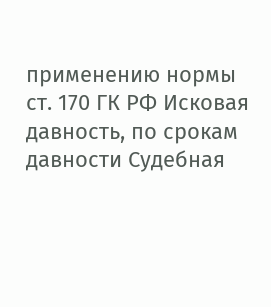применению нормы ст. 170 ГК РФ Исковая давность, по срокам давности Судебная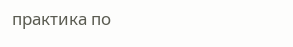практика по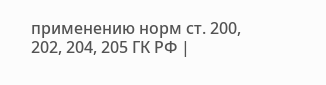применению норм ст. 200, 202, 204, 205 ГК РФ |